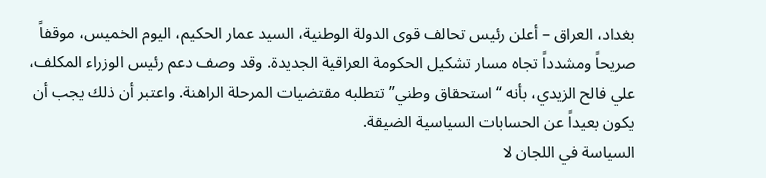بغداد، العراق – أعلن رئيس تحالف قوى الدولة الوطنية، السيد عمار الحكيم، اليوم الخميس، موقفاً صريحاً ومشدداً تجاه مسار تشكيل الحكومة العراقية الجديدة. وقد وصف دعم رئيس الوزراء المكلف، علي فالح الزيدي، بأنه “استحقاق وطني” تتطلبه مقتضيات المرحلة الراهنة. واعتبر أن ذلك يجب أن يكون بعيداً عن الحسابات السياسية الضيقة.
السياسة في اللجان لا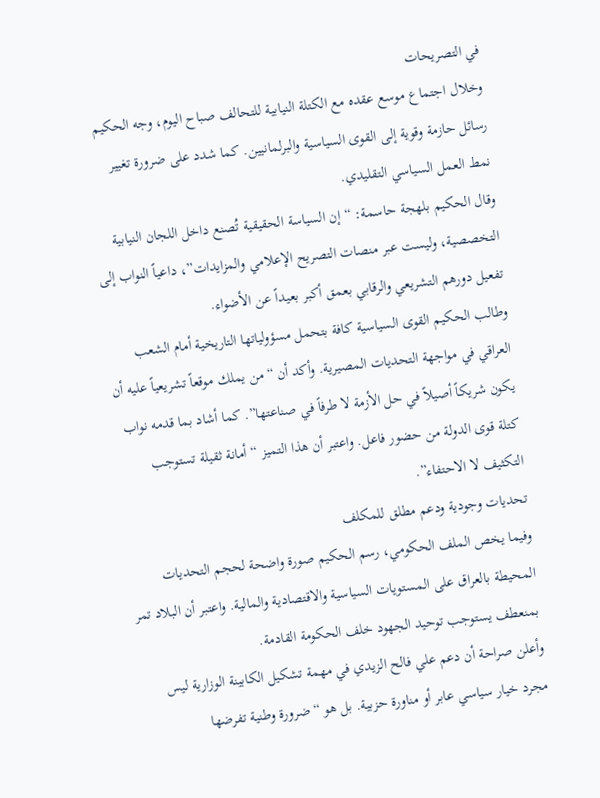في التصريحات
وخلال اجتماع موسع عقده مع الكتلة النيابية للتحالف صباح اليوم، وجه الحكيم رسائل حازمة وقوية إلى القوى السياسية والبرلمانيين. كما شدد على ضرورة تغيير نمط العمل السياسي التقليدي.
وقال الحكيم بلهجة حاسمة: “إن السياسة الحقيقية تُصنع داخل اللجان النيابية التخصصية، وليست عبر منصات التصريح الإعلامي والمزايدات”، داعياً النواب إلى تفعيل دورهم التشريعي والرقابي بعمق أكبر بعيداً عن الأضواء.
وطالب الحكيم القوى السياسية كافة بتحمل مسؤولياتها التاريخية أمام الشعب العراقي في مواجهة التحديات المصيرية. وأكد أن “من يملك موقعاً تشريعياً عليه أن يكون شريكاً أصيلاً في حل الأزمة لا طرفاً في صناعتها”. كما أشاد بما قدمه نواب كتلة قوى الدولة من حضور فاعل. واعتبر أن هذا التميز “أمانة ثقيلة تستوجب التكثيف لا الاحتفاء”.
تحديات وجودية ودعم مطلق للمكلف
وفيما يخص الملف الحكومي، رسم الحكيم صورة واضحة لحجم التحديات المحيطة بالعراق على المستويات السياسية والاقتصادية والمالية. واعتبر أن البلاد تمر بمنعطف يستوجب توحيد الجهود خلف الحكومة القادمة.
وأعلن صراحة أن دعم علي فالح الزيدي في مهمة تشكيل الكابينة الوزارية ليس مجرد خيار سياسي عابر أو مناورة حزبية. بل هو “ضرورة وطنية تفرضها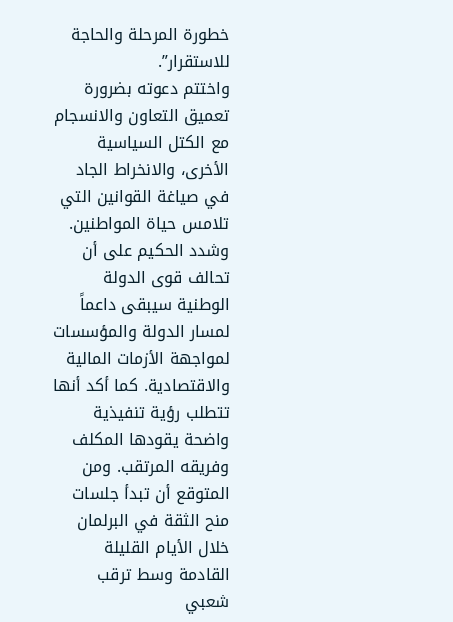خطورة المرحلة والحاجة للاستقرار”.
واختتم دعوته بضرورة تعميق التعاون والانسجام مع الكتل السياسية الأخرى، والانخراط الجاد في صياغة القوانين التي تلامس حياة المواطنين.
وشدد الحكيم على أن تحالف قوى الدولة الوطنية سيبقى داعماً لمسار الدولة والمؤسسات لمواجهة الأزمات المالية والاقتصادية. كما أكد أنها تتطلب رؤية تنفيذية واضحة يقودها المكلف وفريقه المرتقب. ومن المتوقع أن تبدأ جلسات منح الثقة في البرلمان خلال الأيام القليلة القادمة وسط ترقب شعبي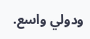ودولي واسع.